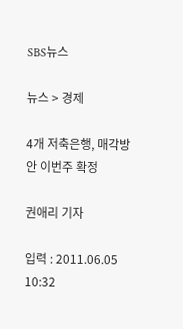SBS뉴스

뉴스 > 경제

4개 저축은행, 매각방안 이번주 확정

권애리 기자

입력 : 2011.06.05 10:32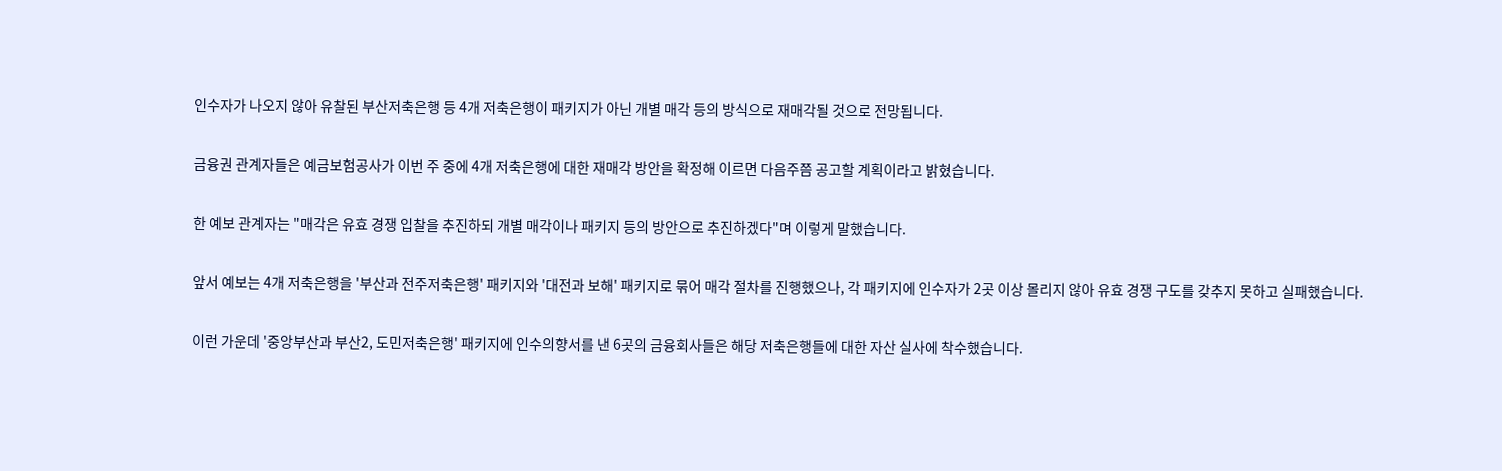인수자가 나오지 않아 유찰된 부산저축은행 등 4개 저축은행이 패키지가 아닌 개별 매각 등의 방식으로 재매각될 것으로 전망됩니다.

금융권 관계자들은 예금보험공사가 이번 주 중에 4개 저축은행에 대한 재매각 방안을 확정해 이르면 다음주쯤 공고할 계획이라고 밝혔습니다.

한 예보 관계자는 "매각은 유효 경쟁 입찰을 추진하되 개별 매각이나 패키지 등의 방안으로 추진하겠다"며 이렇게 말했습니다.

앞서 예보는 4개 저축은행을 '부산과 전주저축은행' 패키지와 '대전과 보해' 패키지로 묶어 매각 절차를 진행했으나, 각 패키지에 인수자가 2곳 이상 몰리지 않아 유효 경쟁 구도를 갖추지 못하고 실패했습니다.

이런 가운데 '중앙부산과 부산2, 도민저축은행' 패키지에 인수의향서를 낸 6곳의 금융회사들은 해당 저축은행들에 대한 자산 실사에 착수했습니다.